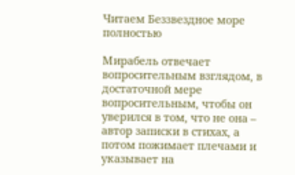Читаем Беззвездное море полностью

Мирабель отвечает вопросительным взглядом, в достаточной мере вопросительным, чтобы он уверился в том, что не она – автор записки в стихах, а потом пожимает плечами и указывает на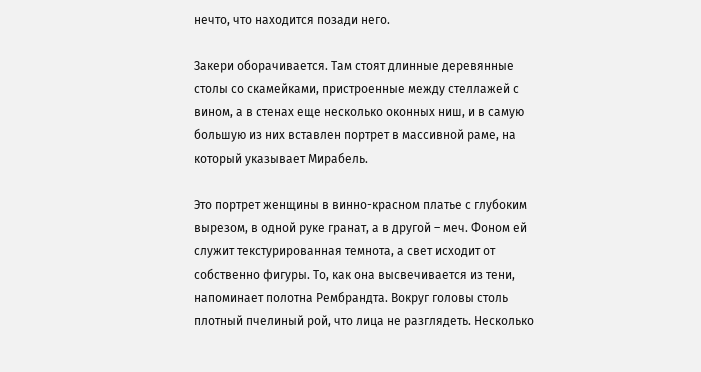нечто, что находится позади него.

Закери оборачивается. Там стоят длинные деревянные столы со скамейками, пристроенные между стеллажей с вином, а в стенах еще несколько оконных ниш, и в самую большую из них вставлен портрет в массивной раме, на который указывает Мирабель.

Это портрет женщины в винно-красном платье с глубоким вырезом, в одной руке гранат, а в другой – меч. Фоном ей служит текстурированная темнота, а свет исходит от собственно фигуры. То, как она высвечивается из тени, напоминает полотна Рембрандта. Вокруг головы столь плотный пчелиный рой, что лица не разглядеть. Несколько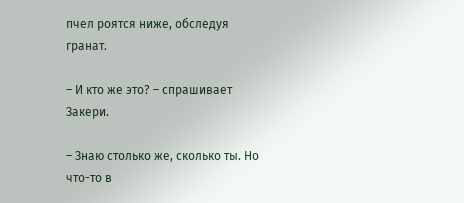пчел роятся ниже, обследуя гранат.

– И кто же это? – спрашивает Закери.

– Знаю столько же, сколько ты. Но что-то в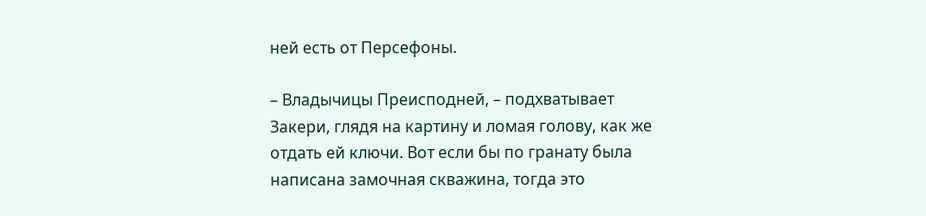ней есть от Персефоны.

– Владычицы Преисподней, – подхватывает Закери, глядя на картину и ломая голову, как же отдать ей ключи. Вот если бы по гранату была написана замочная скважина, тогда это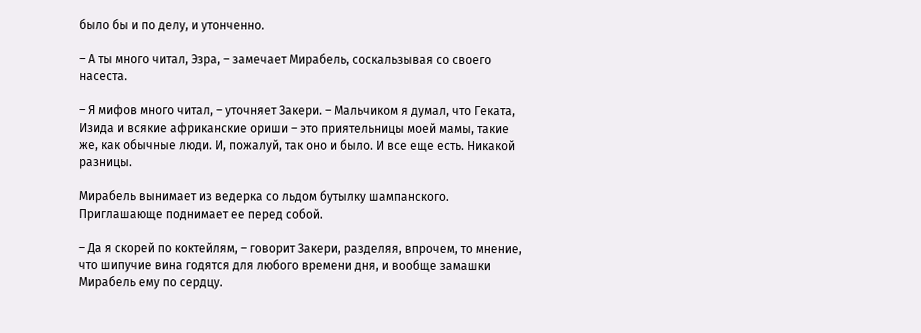было бы и по делу, и утонченно.

– А ты много читал, Эзра, – замечает Мирабель, соскальзывая со своего насеста.

– Я мифов много читал, – уточняет Закери. – Мальчиком я думал, что Геката, Изида и всякие африканские ориши – это приятельницы моей мамы, такие же, как обычные люди. И, пожалуй, так оно и было. И все еще есть. Никакой разницы.

Мирабель вынимает из ведерка со льдом бутылку шампанского. Приглашающе поднимает ее перед собой.

– Да я скорей по коктейлям, – говорит Закери, разделяя, впрочем, то мнение, что шипучие вина годятся для любого времени дня, и вообще замашки Мирабель ему по сердцу.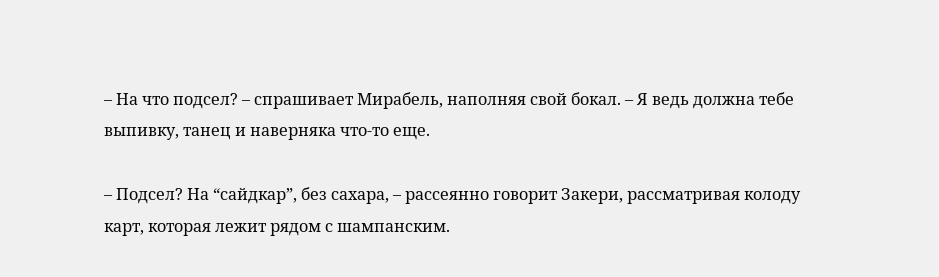– На что подсел? – спрашивает Мирабель, наполняя свой бокал. – Я ведь должна тебе выпивку, танец и наверняка что-то еще.

– Подсел? На “сайдкар”, без сахара, – рассеянно говорит Закери, рассматривая колоду карт, которая лежит рядом с шампанским.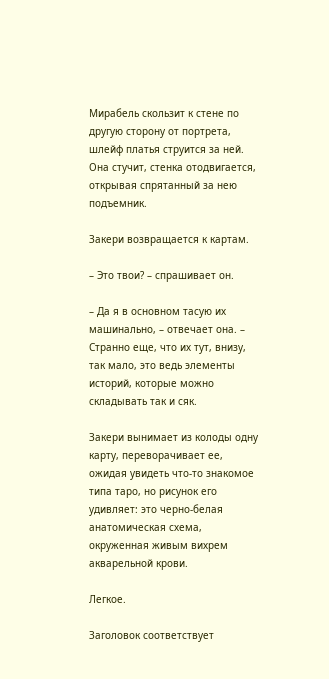Мирабель скользит к стене по другую сторону от портрета, шлейф платья струится за ней. Она стучит, стенка отодвигается, открывая спрятанный за нею подъемник.

Закери возвращается к картам.

– Это твои? – спрашивает он.

– Да я в основном тасую их машинально, – отвечает она. – Странно еще, что их тут, внизу, так мало, это ведь элементы историй, которые можно складывать так и сяк.

Закери вынимает из колоды одну карту, переворачивает ее, ожидая увидеть что-то знакомое типа таро, но рисунок его удивляет: это черно-белая анатомическая схема, окруженная живым вихрем акварельной крови.

Легкое.

Заголовок соответствует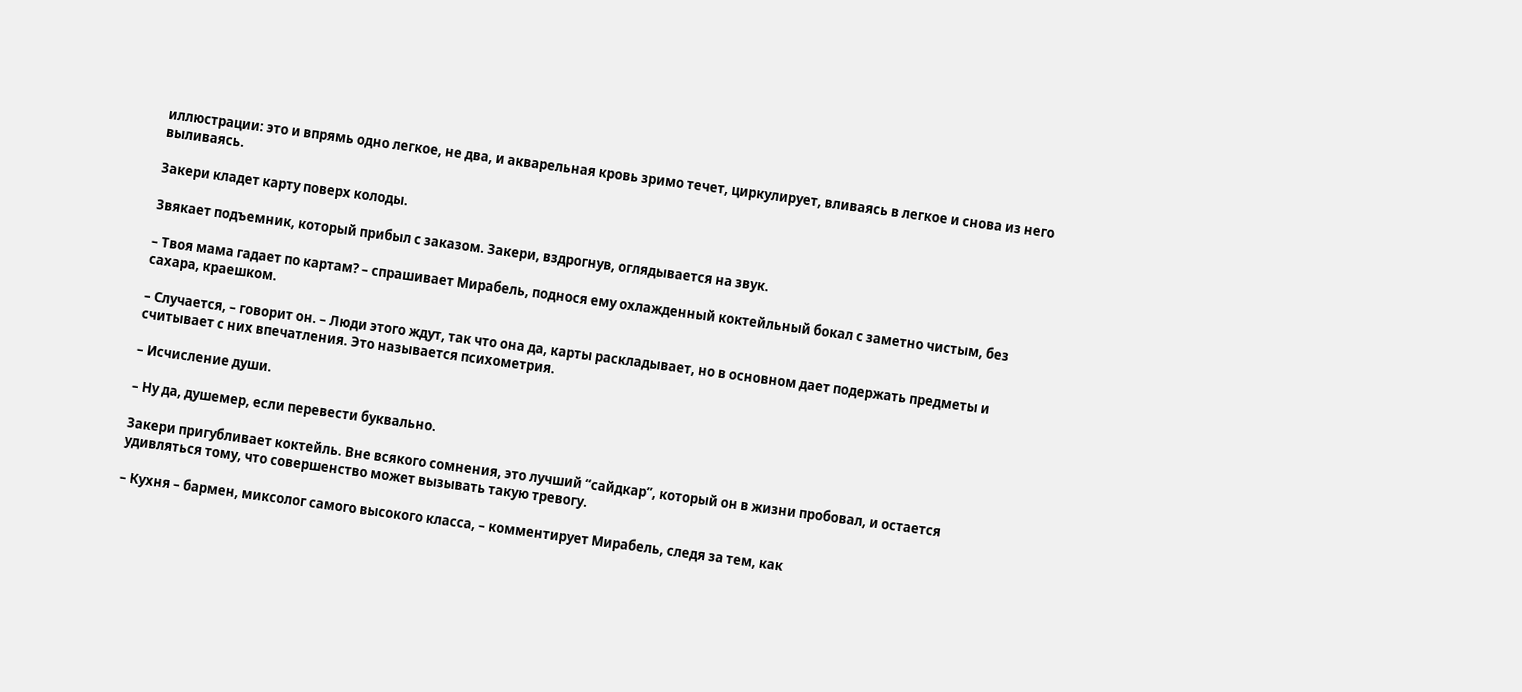иллюстрации: это и впрямь одно легкое, не два, и акварельная кровь зримо течет, циркулирует, вливаясь в легкое и снова из него выливаясь.

Закери кладет карту поверх колоды.

Звякает подъемник, который прибыл с заказом. Закери, вздрогнув, оглядывается на звук.

– Твоя мама гадает по картам? – спрашивает Мирабель, поднося ему охлажденный коктейльный бокал с заметно чистым, без сахара, краешком.

– Случается, – говорит он. – Люди этого ждут, так что она да, карты раскладывает, но в основном дает подержать предметы и считывает с них впечатления. Это называется психометрия.

– Исчисление души.

– Ну да, душемер, если перевести буквально.

Закери пригубливает коктейль. Вне всякого сомнения, это лучший “сайдкар”, который он в жизни пробовал, и остается удивляться тому, что совершенство может вызывать такую тревогу.

– Кухня – бармен, миксолог самого высокого класса, – комментирует Мирабель, следя за тем, как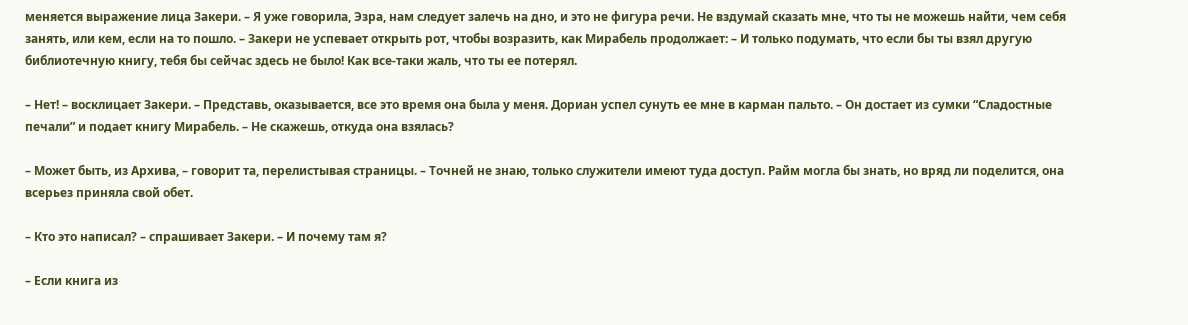меняется выражение лица Закери. – Я уже говорила, Эзра, нам следует залечь на дно, и это не фигура речи. Не вздумай сказать мне, что ты не можешь найти, чем себя занять, или кем, если на то пошло. – Закери не успевает открыть рот, чтобы возразить, как Мирабель продолжает: – И только подумать, что если бы ты взял другую библиотечную книгу, тебя бы сейчас здесь не было! Как все-таки жаль, что ты ее потерял.

– Нет! – восклицает Закери. – Представь, оказывается, все это время она была у меня. Дориан успел сунуть ее мне в карман пальто. – Он достает из сумки “Сладостные печали” и подает книгу Мирабель. – Не скажешь, откуда она взялась?

– Может быть, из Архива, – говорит та, перелистывая страницы. – Точней не знаю, только служители имеют туда доступ. Райм могла бы знать, но вряд ли поделится, она всерьез приняла свой обет.

– Кто это написал? – спрашивает Закери. – И почему там я?

– Если книга из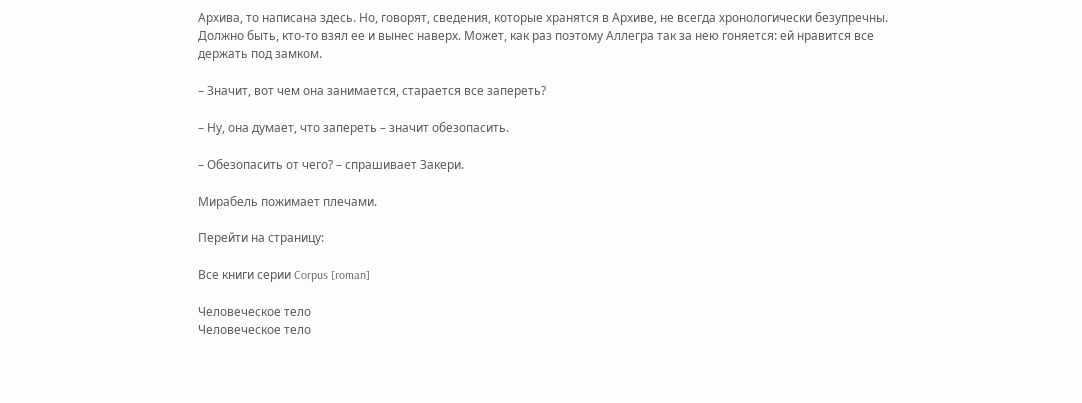Архива, то написана здесь. Но, говорят, сведения, которые хранятся в Архиве, не всегда хронологически безупречны. Должно быть, кто-то взял ее и вынес наверх. Может, как раз поэтому Аллегра так за нею гоняется: ей нравится все держать под замком.

– Значит, вот чем она занимается, старается все запереть?

– Ну, она думает, что запереть – значит обезопасить.

– Обезопасить от чего? – спрашивает Закери.

Мирабель пожимает плечами.

Перейти на страницу:

Все книги серии Corpus [roman]

Человеческое тело
Человеческое тело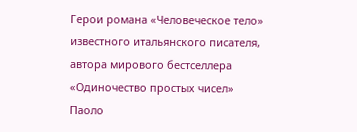Герои романа «Человеческое тело» известного итальянского писателя, автора мирового бестселлера «Одиночество простых чисел» Паоло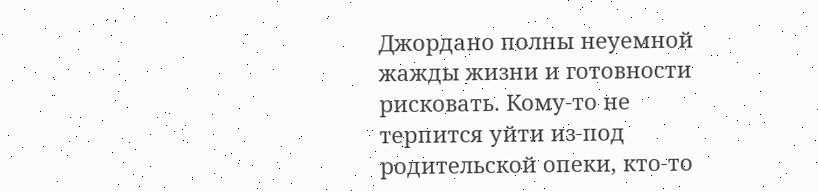Джордано полны неуемной жажды жизни и готовности рисковать. Кому-то не терпится уйти из-под родительской опеки, кто-то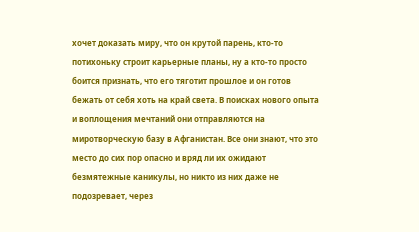хочет доказать миру, что он крутой парень, кто-то потихоньку строит карьерные планы, ну а кто-то просто боится признать, что его тяготит прошлое и он готов бежать от себя хоть на край света. В поисках нового опыта и воплощения мечтаний они отправляются на миротворческую базу в Афганистан. Все они знают, что это место до сих пор опасно и вряд ли их ожидают безмятежные каникулы, но никто из них даже не подозревает, через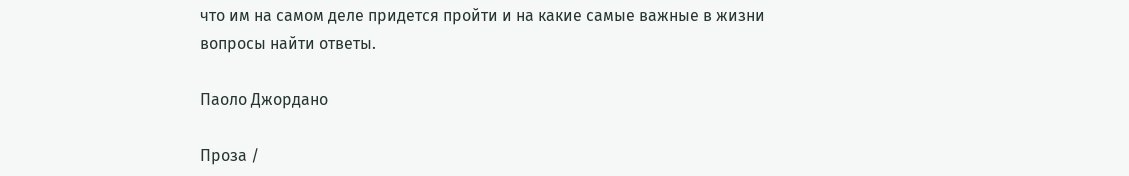что им на самом деле придется пройти и на какие самые важные в жизни вопросы найти ответы.

Паоло Джордано

Проза /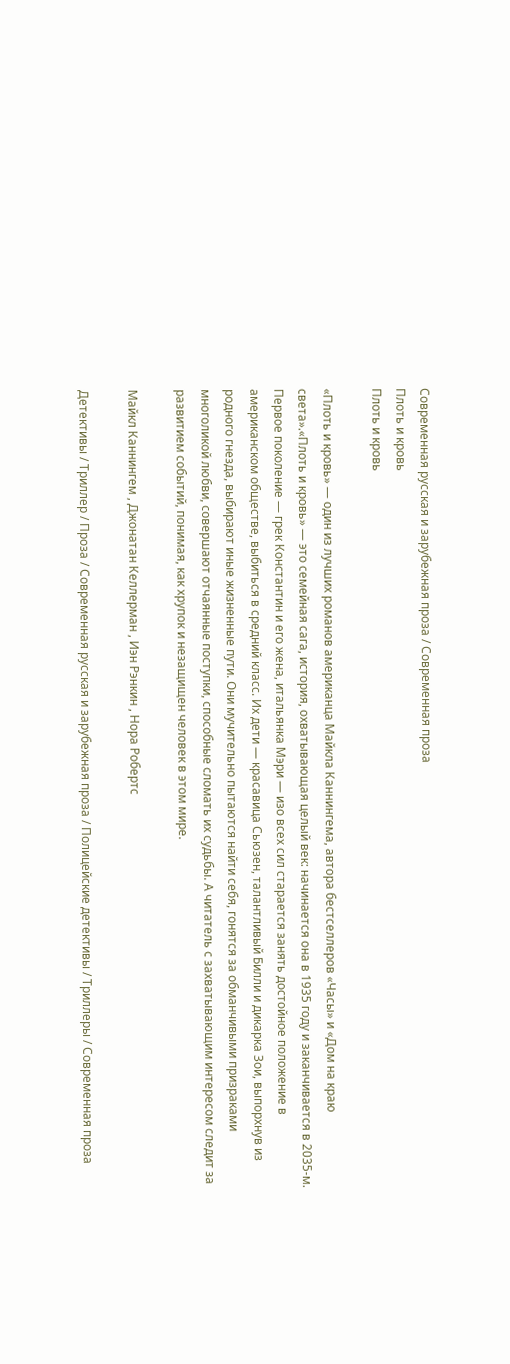Современная русская и зарубежная проза / Современная проза
Плоть и кровь
Плоть и кровь

«Плоть и кровь» — один из лучших романов американца Майкла Каннингема, автора бестселлеров «Часы» и «Дом на краю света».«Плоть и кровь» — это семейная сага, история, охватывающая целый век: начинается она в 1935 году и заканчивается в 2035-м. Первое поколение — грек Константин и его жена, итальянка Мэри — изо всех сил старается занять достойное положение в американском обществе, выбиться в средний класс. Их дети — красавица Сьюзен, талантливый Билли и дикарка Зои, выпорхнув из родного гнезда, выбирают иные жизненные пути. Они мучительно пытаются найти себя, гонятся за обманчивыми призраками многоликой любви, совершают отчаянные поступки, способные сломать их судьбы. А читатель с захватывающим интересом следит за развитием событий, понимая, как хрупок и незащищен человек в этом мире.

Майкл Каннингем , Джонатан Келлерман , Иэн Рэнкин , Нора Робертс

Детективы / Триллер / Проза / Современная русская и зарубежная проза / Полицейские детективы / Триллеры / Современная проза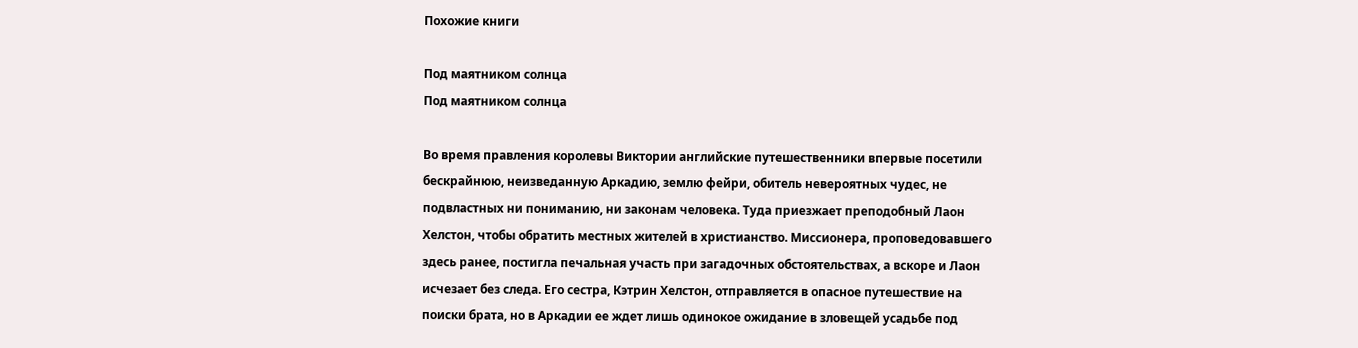Похожие книги

Под маятником солнца
Под маятником солнца

Во время правления королевы Виктории английские путешественники впервые посетили бескрайнюю, неизведанную Аркадию, землю фейри, обитель невероятных чудес, не подвластных ни пониманию, ни законам человека. Туда приезжает преподобный Лаон Хелстон, чтобы обратить местных жителей в христианство. Миссионера, проповедовавшего здесь ранее, постигла печальная участь при загадочных обстоятельствах, а вскоре и Лаон исчезает без следа. Его сестра, Кэтрин Хелстон, отправляется в опасное путешествие на поиски брата, но в Аркадии ее ждет лишь одинокое ожидание в зловещей усадьбе под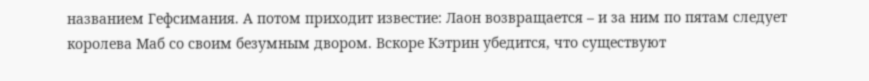названием Гефсимания. А потом приходит известие: Лаон возвращается – и за ним по пятам следует королева Маб со своим безумным двором. Вскоре Кэтрин убедится, что существуют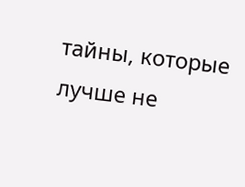тайны, которые лучше не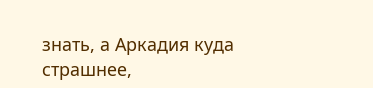знать, а Аркадия куда страшнее,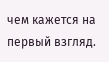чем кажется на первый взгляд.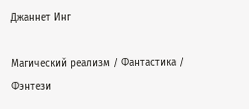Джаннет Инг

Магический реализм / Фантастика / Фэнтези